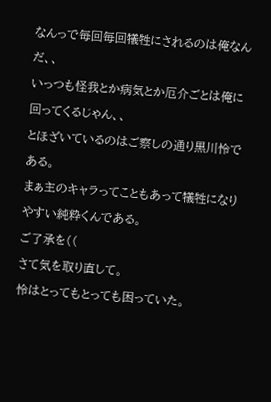なんっで毎回毎回犠牲にされるのは俺なんだ、、
いっつも怪我とか病気とか厄介ごとは俺に回ってくるじゃん、、
とほざいているのはご察しの通り黒川怜である。
まぁ主のキャラってこともあって犠牲になりやすい純粋くんである。
ご了承を((
さて気を取り直して。
怜はとってもとっても困っていた。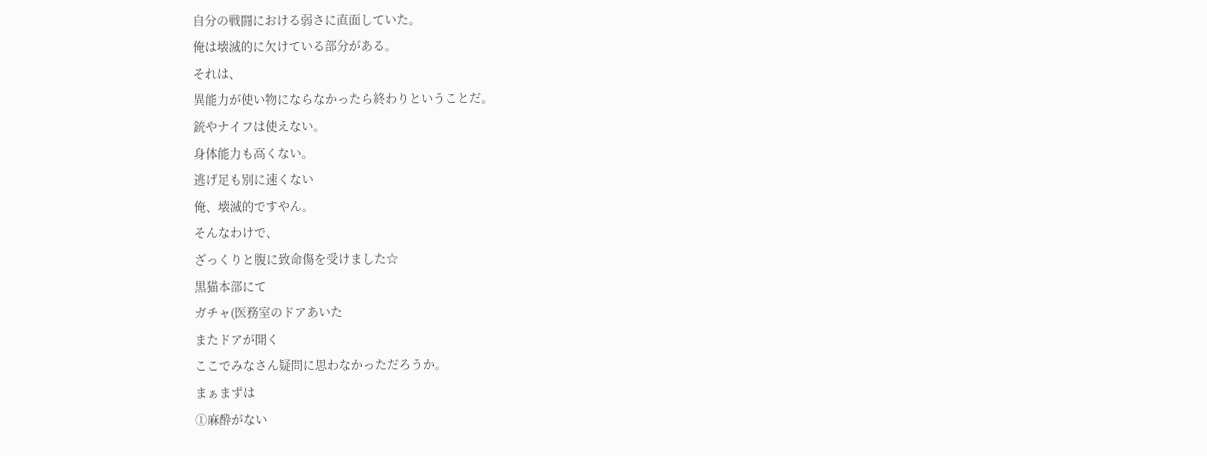自分の戦闘における弱さに直面していた。
俺は壊滅的に欠けている部分がある。
それは、
異能力が使い物にならなかったら終わりということだ。
銃やナイフは使えない。
身体能力も高くない。
逃げ足も別に速くない
俺、壊滅的ですやん。
そんなわけで、
ざっくりと腹に致命傷を受けました☆
黒猫本部にて
ガチャ(医務室のドアあいた
またドアが開く
ここでみなさん疑問に思わなかっただろうか。
まぁまずは
①麻酔がない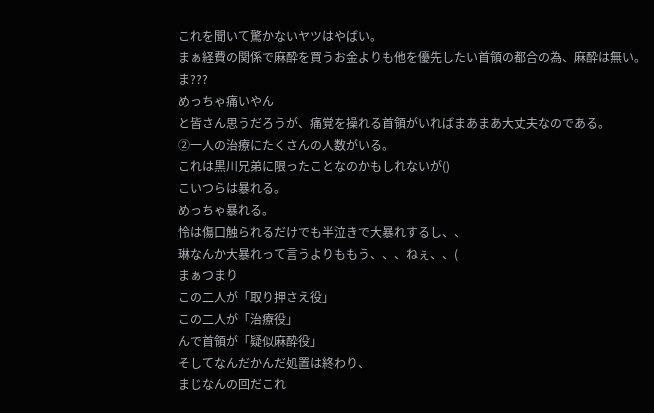これを聞いて驚かないヤツはやばい。
まぁ経費の関係で麻酔を買うお金よりも他を優先したい首領の都合の為、麻酔は無い。
ま???
めっちゃ痛いやん
と皆さん思うだろうが、痛覚を操れる首領がいればまあまあ大丈夫なのである。
②一人の治療にたくさんの人数がいる。
これは黒川兄弟に限ったことなのかもしれないが()
こいつらは暴れる。
めっちゃ暴れる。
怜は傷口触られるだけでも半泣きで大暴れするし、、
琳なんか大暴れって言うよりももう、、、ねぇ、、(
まぁつまり
この二人が「取り押さえ役」
この二人が「治療役」
んで首領が「疑似麻酔役」
そしてなんだかんだ処置は終わり、
まじなんの回だこれ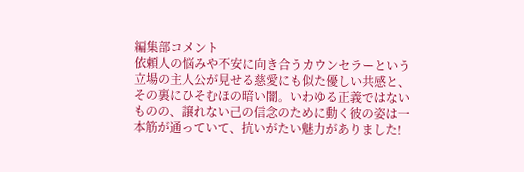編集部コメント
依頼人の悩みや不安に向き合うカウンセラーという立場の主人公が見せる慈愛にも似た優しい共感と、その裏にひそむほの暗い闇。いわゆる正義ではないものの、譲れない己の信念のために動く彼の姿は一本筋が通っていて、抗いがたい魅力がありました!